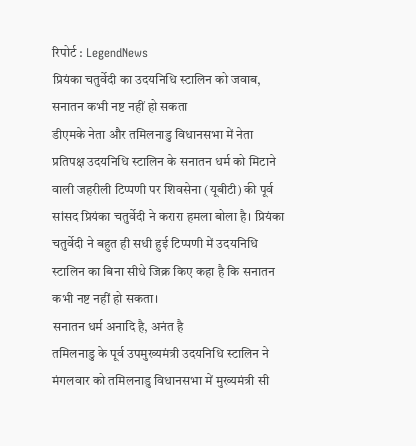रिपोर्ट : LegendNews
प्रियंका चतुर्वेदी का उदयनिधि स्टालिन को जवाब, सनातन कभी नष्ट नहीं हो सकता
डीएमके नेता और तमिलनाडु विधानसभा में नेता प्रतिपक्ष उदयनिधि स्टालिन के सनातन धर्म को मिटाने वाली जहरीली टिप्पणी पर शिवसेना (यूबीटी) की पूर्व सांसद प्रियंका चतुर्वेदी ने करारा हमला बोला है। प्रियंका चतुर्वेदी ने बहुत ही सधी हुई टिप्पणी में उदयनिधि स्टालिन का बिना सीधे जिक्र किए कहा है कि सनातन कभी नष्ट नहीं हो सकता।
सनातन धर्म अनादि है, अनंत है
तमिलनाडु के पूर्व उपमुख्यमंत्री उदयनिधि स्टालिन ने मंगलवार को तमिलनाडु विधानसभा में मुख्यमंत्री सी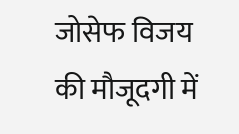जोसेफ विजय की मौजूदगी में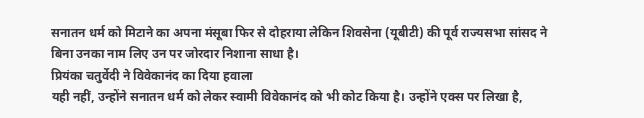सनातन धर्म को मिटाने का अपना मंसूबा फिर से दोहराया लेकिन शिवसेना (यूबीटी) की पूर्व राज्यसभा सांसद ने बिना उनका नाम लिए उन पर जोरदार निशाना साधा है।
प्रियंका चतुर्वेदी ने विवेकानंद का दिया हवाला
यही नहीं, उन्होंने सनातन धर्म को लेकर स्वामी विवेकानंद को भी कोट किया है। उन्होंने एक्स पर लिखा है,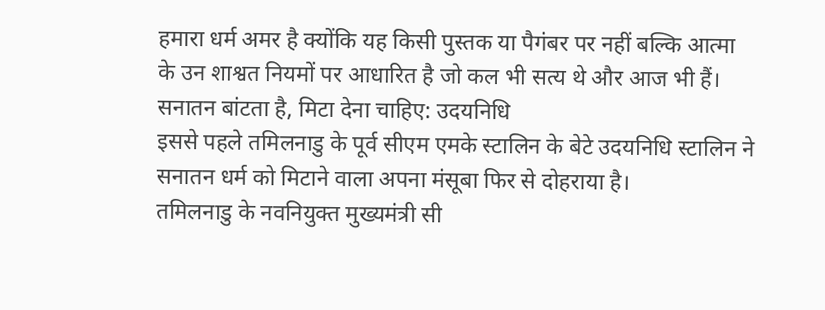हमारा धर्म अमर है क्योंकि यह किसी पुस्तक या पैगंबर पर नहीं बल्कि आत्मा के उन शाश्वत नियमों पर आधारित है जो कल भी सत्य थे और आज भी हैं।
सनातन बांटता है, मिटा देना चाहिए: उदयनिधि
इससे पहले तमिलनाडु के पूर्व सीएम एमके स्टालिन के बेटे उदयनिधि स्टालिन ने सनातन धर्म को मिटाने वाला अपना मंसूबा फिर से दोहराया है।
तमिलनाडु के नवनियुक्त मुख्यमंत्री सी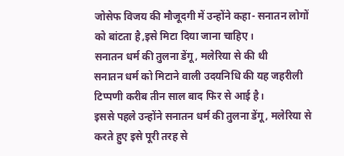जोसेफ विजय की मौजूदगी में उन्होंने कहा- सनातन लोगों को बांटता है,इसे मिटा दिया जाना चाहिए।
सनातन धर्म की तुलना डेंगू, मलेरिया से की थी
सनातन धर्म को मिटाने वाली उदयनिधि की यह जहरीली टिप्पणी करीब तीन साल बाद फिर से आई है।
इससे पहले उन्होंने सनातन धर्म की तुलना डेंगू, मलेरिया से करते हुए इसे पूरी तरह से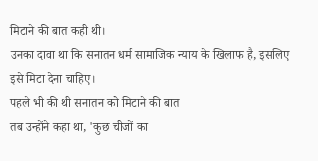मिटाने की बात कही थी।
उनका दावा था कि सनातन धर्म सामाजिक न्याय के खिलाफ है, इसलिए इसे मिटा देना चाहिए।
पहले भी की थी सनातन को मिटाने की बात
तब उन्होंने कहा था, 'कुछ चीजों का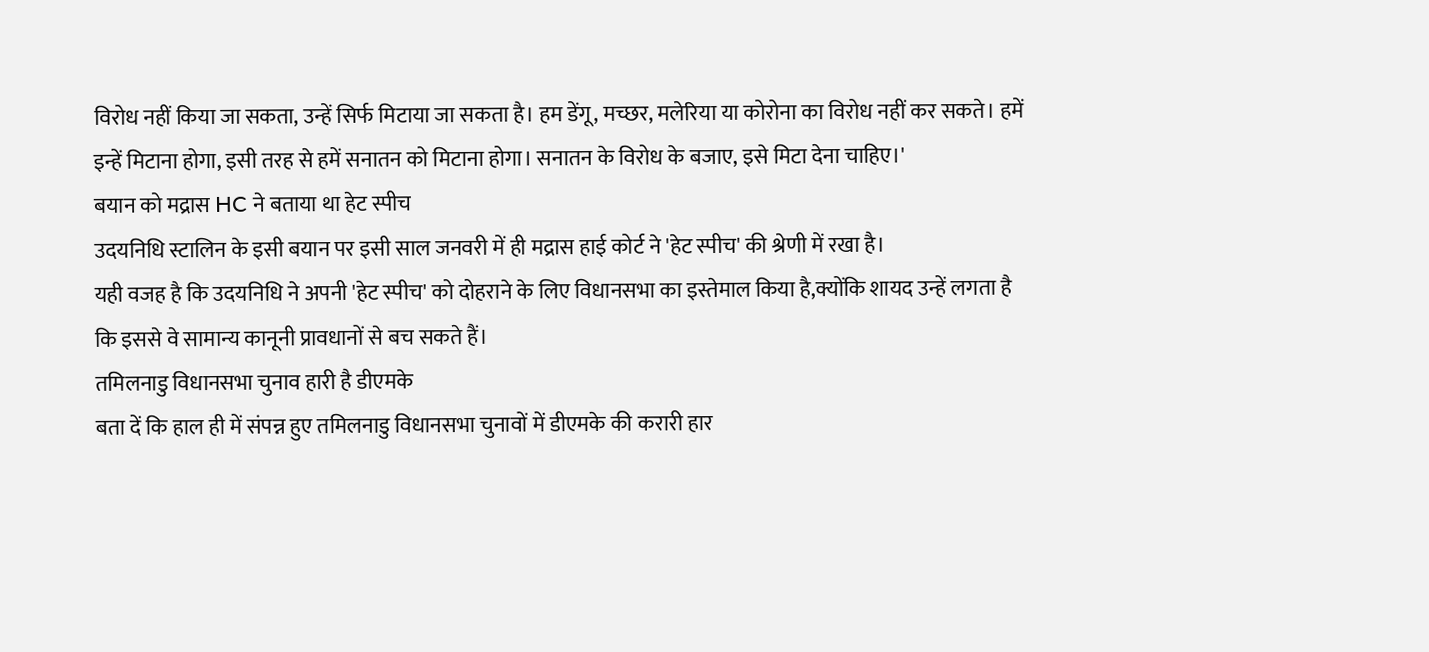विरोध नहीं किया जा सकता, उन्हें सिर्फ मिटाया जा सकता है। हम डेंगू, मच्छर, मलेरिया या कोरोना का विरोध नहीं कर सकते। हमें इन्हें मिटाना होगा, इसी तरह से हमें सनातन को मिटाना होगा। सनातन के विरोध के बजाए, इसे मिटा देना चाहिए।'
बयान को मद्रास HC ने बताया था हेट स्पीच
उदयनिधि स्टालिन के इसी बयान पर इसी साल जनवरी में ही मद्रास हाई कोर्ट ने 'हेट स्पीच' की श्रेणी में रखा है।
यही वजह है कि उदयनिधि ने अपनी 'हेट स्पीच' को दोहराने के लिए विधानसभा का इस्तेमाल किया है,क्योंकि शायद उन्हें लगता है कि इससे वे सामान्य कानूनी प्रावधानों से बच सकते हैं।
तमिलनाडु विधानसभा चुनाव हारी है डीएमके
बता दें कि हाल ही में संपन्न हुए तमिलनाडु विधानसभा चुनावों में डीएमके की करारी हार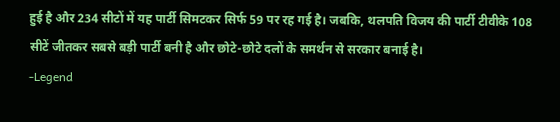हुई है और 234 सीटों में यह पार्टी सिमटकर सिर्फ 59 पर रह गई है। जबकि, थलपति विजय की पार्टी टीवीके 108 सीटें जीतकर सबसे बड़ी पार्टी बनी है और छोटे-छोटे दलों के समर्थन से सरकार बनाई है।
-Legend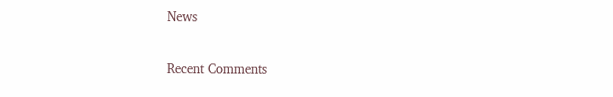News

Recent Comments